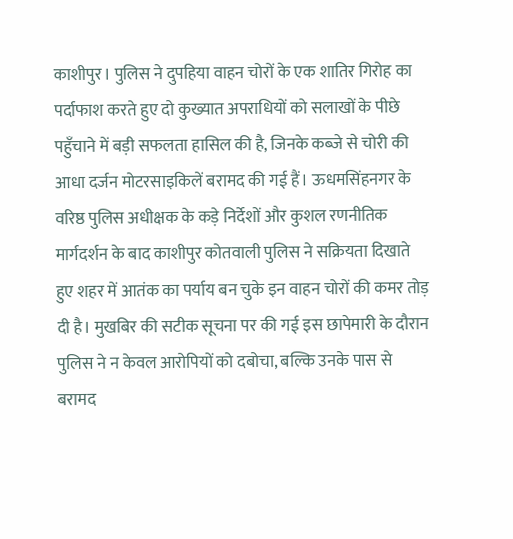काशीपुर। पुलिस ने दुपहिया वाहन चोरों के एक शातिर गिरोह का पर्दाफाश करते हुए दो कुख्यात अपराधियों को सलाखों के पीछे पहुँचाने में बड़ी सफलता हासिल की है, जिनके कब्जे से चोरी की आधा दर्जन मोटरसाइकिलें बरामद की गई हैं। ऊधमसिंहनगर के वरिष्ठ पुलिस अधीक्षक के कड़े निर्देशों और कुशल रणनीतिक मार्गदर्शन के बाद काशीपुर कोतवाली पुलिस ने सक्रियता दिखाते हुए शहर में आतंक का पर्याय बन चुके इन वाहन चोरों की कमर तोड़ दी है। मुखबिर की सटीक सूचना पर की गई इस छापेमारी के दौरान पुलिस ने न केवल आरोपियों को दबोचा, बल्कि उनके पास से बरामद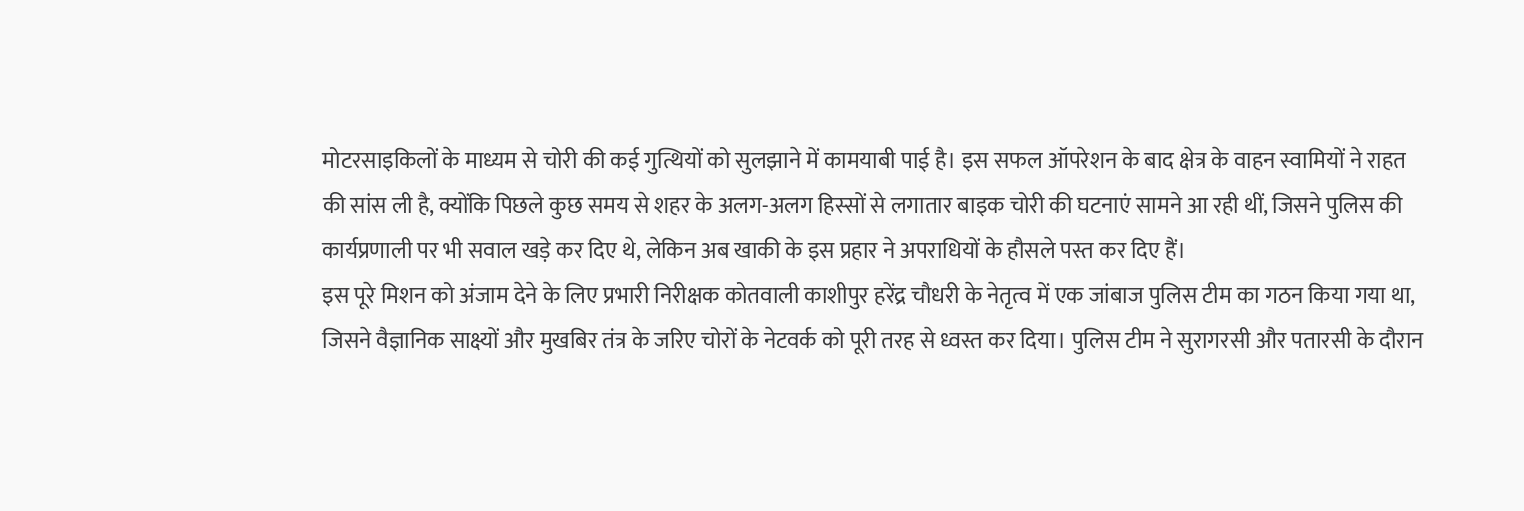मोटरसाइकिलों के माध्यम से चोरी की कई गुत्थियों को सुलझाने में कामयाबी पाई है। इस सफल ऑपरेशन के बाद क्षेत्र के वाहन स्वामियों ने राहत की सांस ली है, क्योंकि पिछले कुछ समय से शहर के अलग-अलग हिस्सों से लगातार बाइक चोरी की घटनाएं सामने आ रही थीं, जिसने पुलिस की कार्यप्रणाली पर भी सवाल खड़े कर दिए थे, लेकिन अब खाकी के इस प्रहार ने अपराधियों के हौसले पस्त कर दिए हैं।
इस पूरे मिशन को अंजाम देने के लिए प्रभारी निरीक्षक कोतवाली काशीपुर हरेंद्र चौधरी के नेतृत्व में एक जांबाज पुलिस टीम का गठन किया गया था, जिसने वैज्ञानिक साक्ष्यों और मुखबिर तंत्र के जरिए चोरों के नेटवर्क को पूरी तरह से ध्वस्त कर दिया। पुलिस टीम ने सुरागरसी और पतारसी के दौरान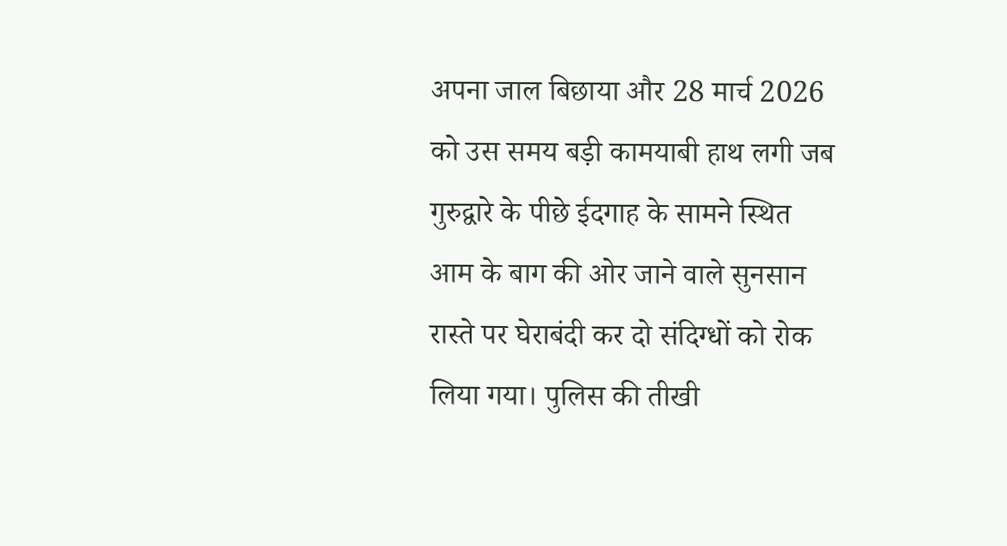अपना जाल बिछाया और 28 मार्च 2026 को उस समय बड़ी कामयाबी हाथ लगी जब गुरुद्वारे के पीछे ईदगाह के सामने स्थित आम के बाग की ओर जाने वाले सुनसान रास्ते पर घेराबंदी कर दो संदिग्धों को रोक लिया गया। पुलिस की तीखी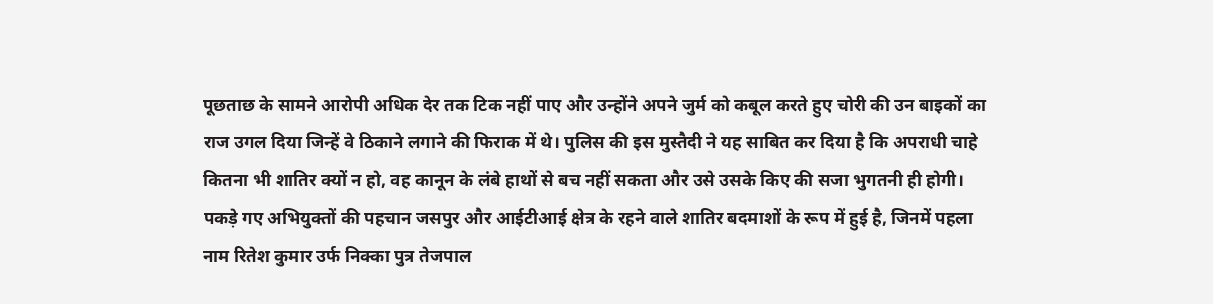पूछताछ के सामने आरोपी अधिक देर तक टिक नहीं पाए और उन्होंने अपने जुर्म को कबूल करते हुए चोरी की उन बाइकों का राज उगल दिया जिन्हें वे ठिकाने लगाने की फिराक में थे। पुलिस की इस मुस्तैदी ने यह साबित कर दिया है कि अपराधी चाहे कितना भी शातिर क्यों न हो, वह कानून के लंबे हाथों से बच नहीं सकता और उसे उसके किए की सजा भुगतनी ही होगी।
पकड़े गए अभियुक्तों की पहचान जसपुर और आईटीआई क्षेत्र के रहने वाले शातिर बदमाशों के रूप में हुई है, जिनमें पहला नाम रितेश कुमार उर्फ निक्का पुत्र तेजपाल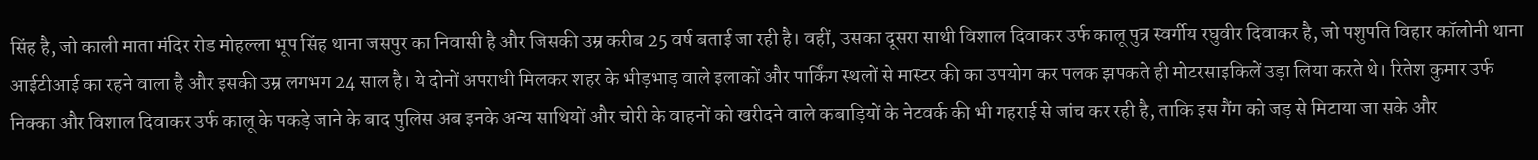सिंह है, जो काली माता मंदिर रोड मोहल्ला भूप सिंह थाना जसपुर का निवासी है और जिसकी उम्र करीब 25 वर्ष बताई जा रही है। वहीं, उसका दूसरा साथी विशाल दिवाकर उर्फ कालू पुत्र स्वर्गीय रघुवीर दिवाकर है, जो पशुपति विहार कॉलोनी थाना आईटीआई का रहने वाला है और इसकी उम्र लगभग 24 साल है। ये दोनों अपराधी मिलकर शहर के भीड़भाड़ वाले इलाकों और पार्किंग स्थलों से मास्टर की का उपयोग कर पलक झपकते ही मोटरसाइकिलें उड़ा लिया करते थे। रितेश कुमार उर्फ निक्का और विशाल दिवाकर उर्फ कालू के पकड़े जाने के बाद पुलिस अब इनके अन्य साथियों और चोरी के वाहनों को खरीदने वाले कबाड़ियों के नेटवर्क की भी गहराई से जांच कर रही है, ताकि इस गैंग को जड़ से मिटाया जा सके और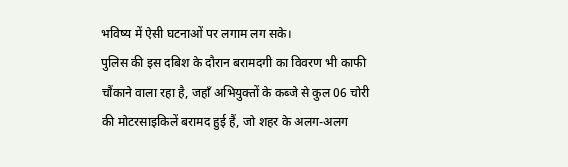भविष्य में ऐसी घटनाओं पर लगाम लग सके।
पुलिस की इस दबिश के दौरान बरामदगी का विवरण भी काफी चौंकाने वाला रहा है, जहाँ अभियुक्तों के कब्जे से कुल 06 चोरी की मोटरसाइकिलें बरामद हुई हैं, जो शहर के अलग-अलग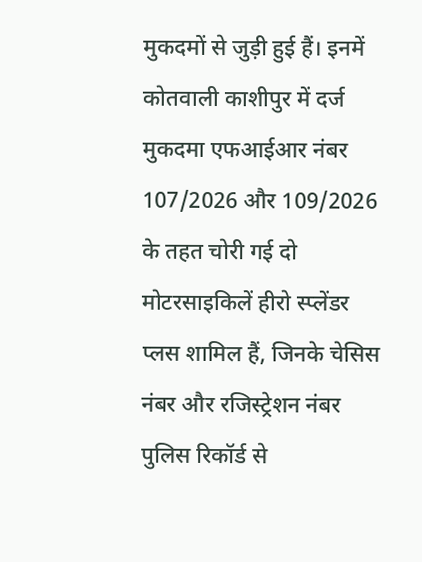मुकदमों से जुड़ी हुई हैं। इनमें कोतवाली काशीपुर में दर्ज मुकदमा एफआईआर नंबर 107/2026 और 109/2026 के तहत चोरी गई दो मोटरसाइकिलें हीरो स्प्लेंडर प्लस शामिल हैं, जिनके चेसिस नंबर और रजिस्ट्रेशन नंबर पुलिस रिकॉर्ड से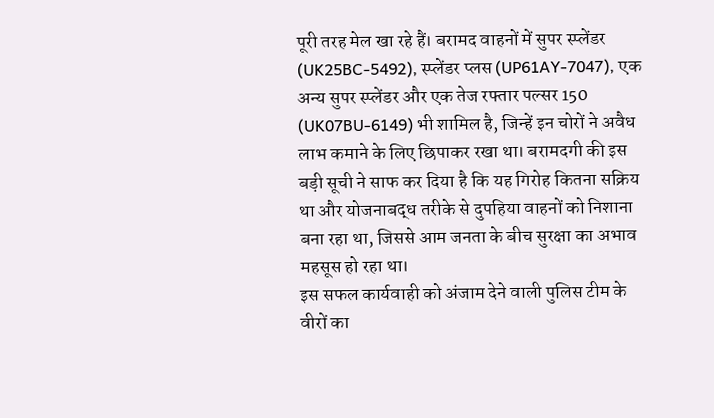पूरी तरह मेल खा रहे हैं। बरामद वाहनों में सुपर स्प्लेंडर (UK25BC-5492), स्प्लेंडर प्लस (UP61AY-7047), एक अन्य सुपर स्प्लेंडर और एक तेज रफ्तार पल्सर 150 (UK07BU-6149) भी शामिल है, जिन्हें इन चोरों ने अवैध लाभ कमाने के लिए छिपाकर रखा था। बरामदगी की इस बड़ी सूची ने साफ कर दिया है कि यह गिरोह कितना सक्रिय था और योजनाबद्ध तरीके से दुपहिया वाहनों को निशाना बना रहा था, जिससे आम जनता के बीच सुरक्षा का अभाव महसूस हो रहा था।
इस सफल कार्यवाही को अंजाम देने वाली पुलिस टीम के वीरों का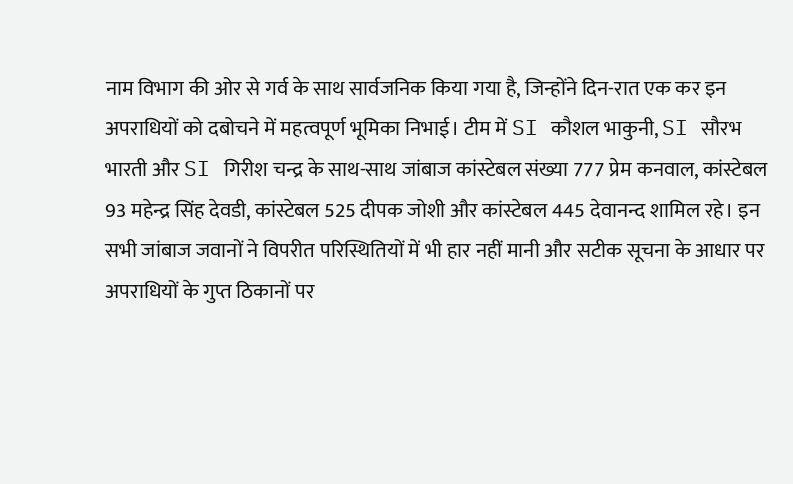नाम विभाग की ओर से गर्व के साथ सार्वजनिक किया गया है, जिन्होंने दिन-रात एक कर इन अपराधियों को दबोचने में महत्वपूर्ण भूमिका निभाई। टीम में SI कौशल भाकुनी, SI सौरभ भारती और SI गिरीश चन्द्र के साथ-साथ जांबाज कांस्टेबल संख्या 777 प्रेम कनवाल, कांस्टेबल 93 महेन्द्र सिंह देवडी, कांस्टेबल 525 दीपक जोशी और कांस्टेबल 445 देवानन्द शामिल रहे। इन सभी जांबाज जवानों ने विपरीत परिस्थितियों में भी हार नहीं मानी और सटीक सूचना के आधार पर अपराधियों के गुप्त ठिकानों पर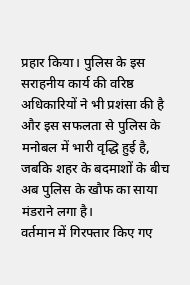प्रहार किया। पुलिस के इस सराहनीय कार्य की वरिष्ठ अधिकारियों ने भी प्रशंसा की है और इस सफलता से पुलिस के मनोबल में भारी वृद्धि हुई है, जबकि शहर के बदमाशों के बीच अब पुलिस के खौफ का साया मंडराने लगा है।
वर्तमान में गिरफ्तार किए गए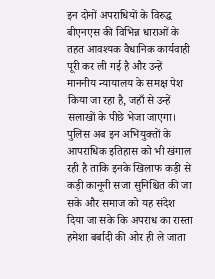इन दोनों अपराधियों के विरुद्ध बीएनएस की विभिन्न धाराओं के तहत आवश्यक वैधानिक कार्यवाही पूरी कर ली गई है और उन्हें माननीय न्यायालय के समक्ष पेश किया जा रहा है, जहाँ से उन्हें सलाखों के पीछे भेजा जाएगा। पुलिस अब इन अभियुक्तों के आपराधिक इतिहास को भी खंगाल रही है ताकि इनके खिलाफ कड़ी से कड़ी कानूनी सजा सुनिश्चित की जा सके और समाज को यह संदेश दिया जा सके कि अपराध का रास्ता हमेशा बर्बादी की ओर ही ले जाता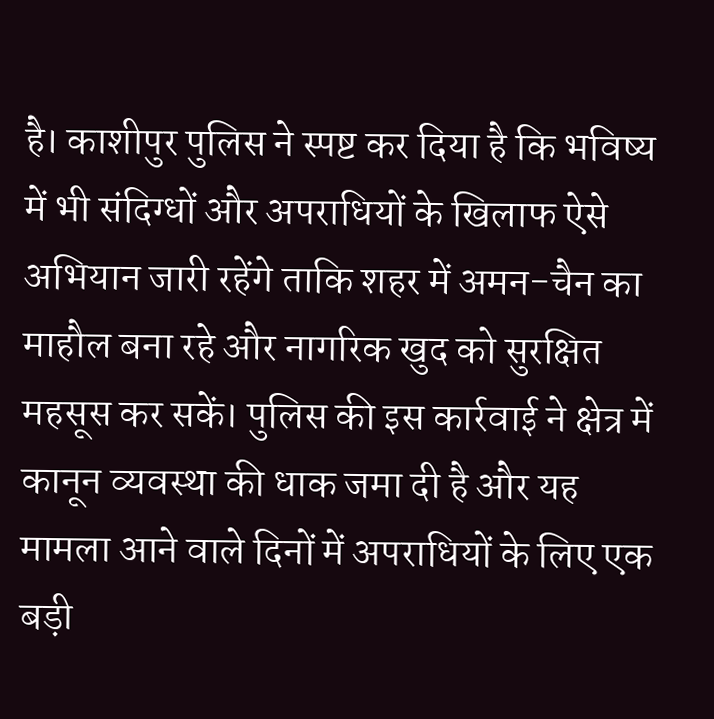है। काशीपुर पुलिस ने स्पष्ट कर दिया है कि भविष्य में भी संदिग्धों और अपराधियों के खिलाफ ऐसे अभियान जारी रहेंगे ताकि शहर में अमन-चैन का माहौल बना रहे और नागरिक खुद को सुरक्षित महसूस कर सकें। पुलिस की इस कार्रवाई ने क्षेत्र में कानून व्यवस्था की धाक जमा दी है और यह मामला आने वाले दिनों में अपराधियों के लिए एक बड़ी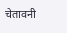चेतावनी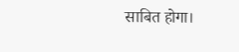साबित होगा।